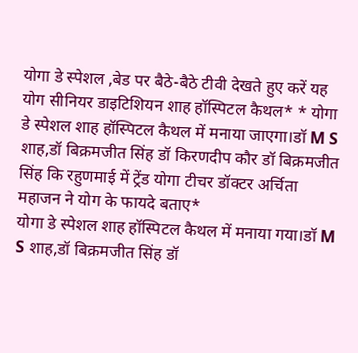योगा डे स्पेशल ,बेड पर बैठे-बैठे टीवी देखते हुए करें यह योग सीनियर डाइटिशियन शाह हॉस्पिटल कैथल* * योगा डे स्पेशल शाह हॉस्पिटल कैथल में मनाया जाएगा।डॉ M S शाह,डॉ बिक्रमजीत सिंह डॉ किरणदीप कौर डॉ बिक्रमजीत सिंह कि रहुणमाई में ट्रेंड योगा टीचर डॉक्टर अर्चिता महाजन ने योग के फायदे बताए*
योगा डे स्पेशल शाह हॉस्पिटल कैथल में मनाया गया।डॉ M S शाह,डॉ बिक्रमजीत सिंह डॉ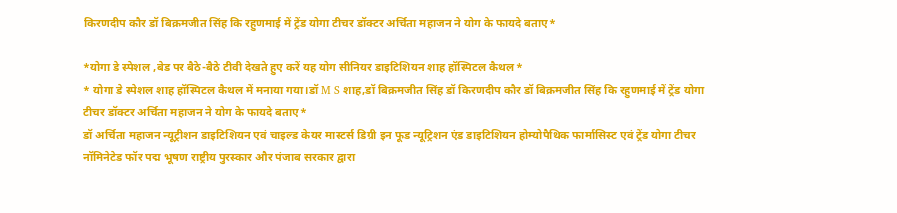किरणदीप कौर डॉ बिक्रमजीत सिंह कि रहुणमाई में ट्रेंड योगा टीचर डॉक्टर अर्चिता महाजन ने योग के फायदे बताए*

*योगा डे स्पेशल ,बेड पर बैठे-बैठे टीवी देखते हुए करें यह योग सीनियर डाइटिशियन शाह हॉस्पिटल कैथल*
* योगा डे स्पेशल शाह हॉस्पिटल कैथल में मनाया गया।डॉ M S शाह,डॉ बिक्रमजीत सिंह डॉ किरणदीप कौर डॉ बिक्रमजीत सिंह कि रहुणमाई में ट्रेंड योगा टीचर डॉक्टर अर्चिता महाजन ने योग के फायदे बताए*
डॉ अर्चिता महाजन न्यूट्रीशन डाइटिशियन एवं चाइल्ड केयर मास्टर्स डिग्री इन फूड न्यूट्रिशन एंड डाइटिशियन होम्योपैथिक फार्मासिस्ट एवं ट्रेंड योगा टीचर नॉमिनेटेड फॉर पद्म भूषण राष्ट्रीय पुरस्कार और पंजाब सरकार द्वारा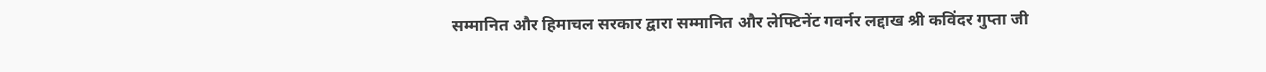सम्मानित और हिमाचल सरकार द्वारा सम्मानित और लेफ्टिनेंट गवर्नर लद्दाख श्री कविंदर गुप्ता जी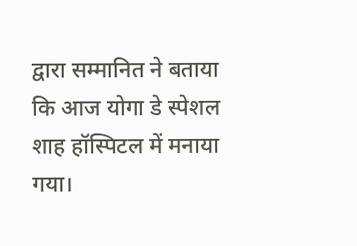द्वारा सम्मानित ने बताया कि आज योगा डे स्पेशल शाह हॉस्पिटल में मनाया गया।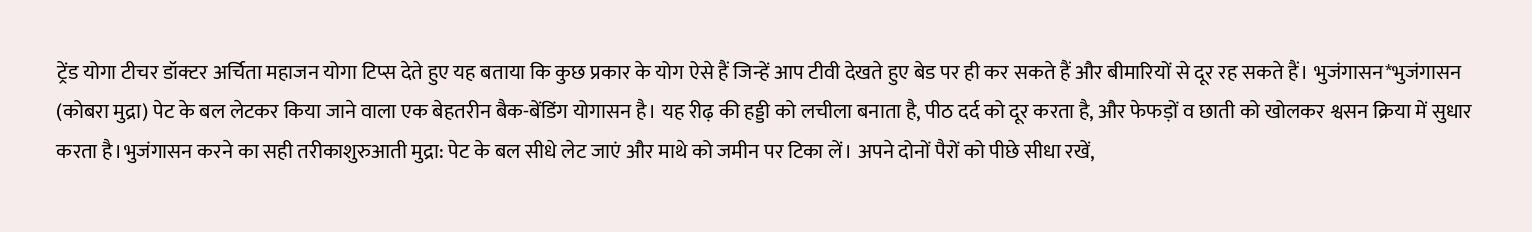ट्रेंड योगा टीचर डॉक्टर अर्चिता महाजन योगा टिप्स देते हुए यह बताया कि कुछ प्रकार के योग ऐसे हैं जिन्हें आप टीवी देखते हुए बेड पर ही कर सकते हैं और बीमारियों से दूर रह सकते हैं। भुजंगासन*भुजंगासन (कोबरा मुद्रा) पेट के बल लेटकर किया जाने वाला एक बेहतरीन बैक-बेंडिंग योगासन है। यह रीढ़ की हड्डी को लचीला बनाता है, पीठ दर्द को दूर करता है, और फेफड़ों व छाती को खोलकर श्वसन क्रिया में सुधार करता है।भुजंगासन करने का सही तरीकाशुरुआती मुद्रा: पेट के बल सीधे लेट जाएं और माथे को जमीन पर टिका लें। अपने दोनों पैरों को पीछे सीधा रखें,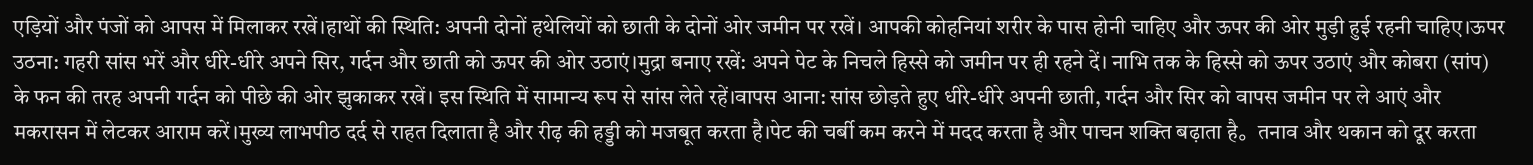एड़ियों और पंजों को आपस में मिलाकर रखें।हाथों की स्थिति: अपनी दोनों हथेलियों को छाती के दोनों ओर जमीन पर रखें। आपकी कोहनियां शरीर के पास होनी चाहिए और ऊपर की ओर मुड़ी हुई रहनी चाहिए।ऊपर उठना: गहरी सांस भरें और धीरे-धीरे अपने सिर, गर्दन और छाती को ऊपर की ओर उठाएं।मुद्रा बनाए रखें: अपने पेट के निचले हिस्से को जमीन पर ही रहने दें। नाभि तक के हिस्से को ऊपर उठाएं और कोबरा (सांप) के फन की तरह अपनी गर्दन को पीछे की ओर झुकाकर रखें। इस स्थिति में सामान्य रूप से सांस लेते रहें।वापस आना: सांस छोड़ते हुए धीरे-धीरे अपनी छाती, गर्दन और सिर को वापस जमीन पर ले आएं और मकरासन में लेटकर आराम करें।मुख्य लाभपीठ दर्द से राहत दिलाता है और रीढ़ की हड्डी को मजबूत करता है।पेट की चर्बी कम करने में मदद करता है और पाचन शक्ति बढ़ाता है。तनाव और थकान को दूर करता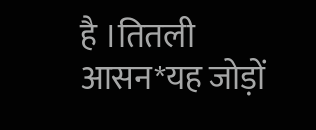है ।तितली आसन*यह जोड़ों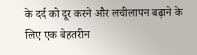के दर्द को दूर करने और लचीलापन बढ़ाने के लिए एक बेहतरीन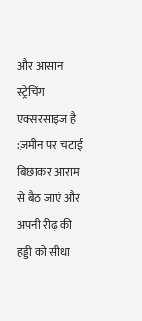और आसान स्ट्रेचिंग एक्सरसाइज है :ज़मीन पर चटाई बिछाकर आराम से बैठ जाएं और अपनी रीढ़ की हड्डी को सीधा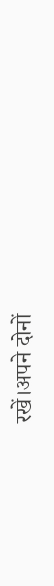रखें।अपने दोनों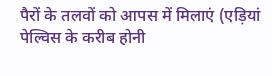पैरों के तलवों को आपस में मिलाएं (एड़ियां पेल्विस के करीब होनी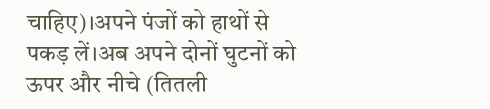चाहिए)।अपने पंजों को हाथों से पकड़ लें।अब अपने दोनों घुटनों को ऊपर और नीचे (तितली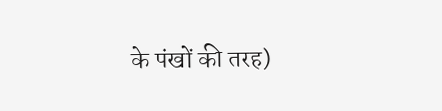के पंखों की तरह)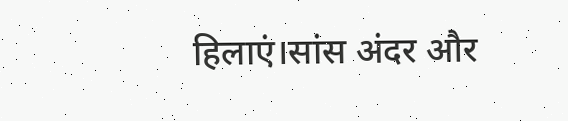हिलाएं।सांस अंदर और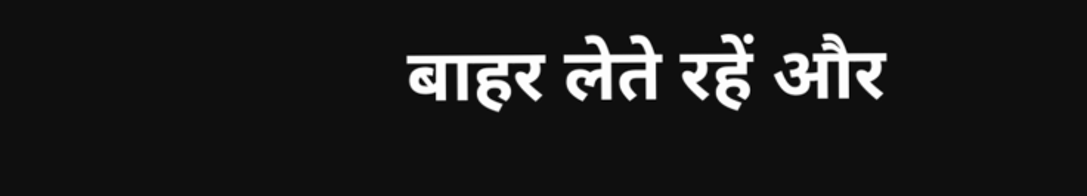बाहर लेते रहें और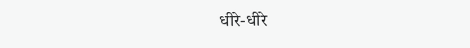धीरे-धीरे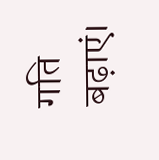गति बढ़ाएं।